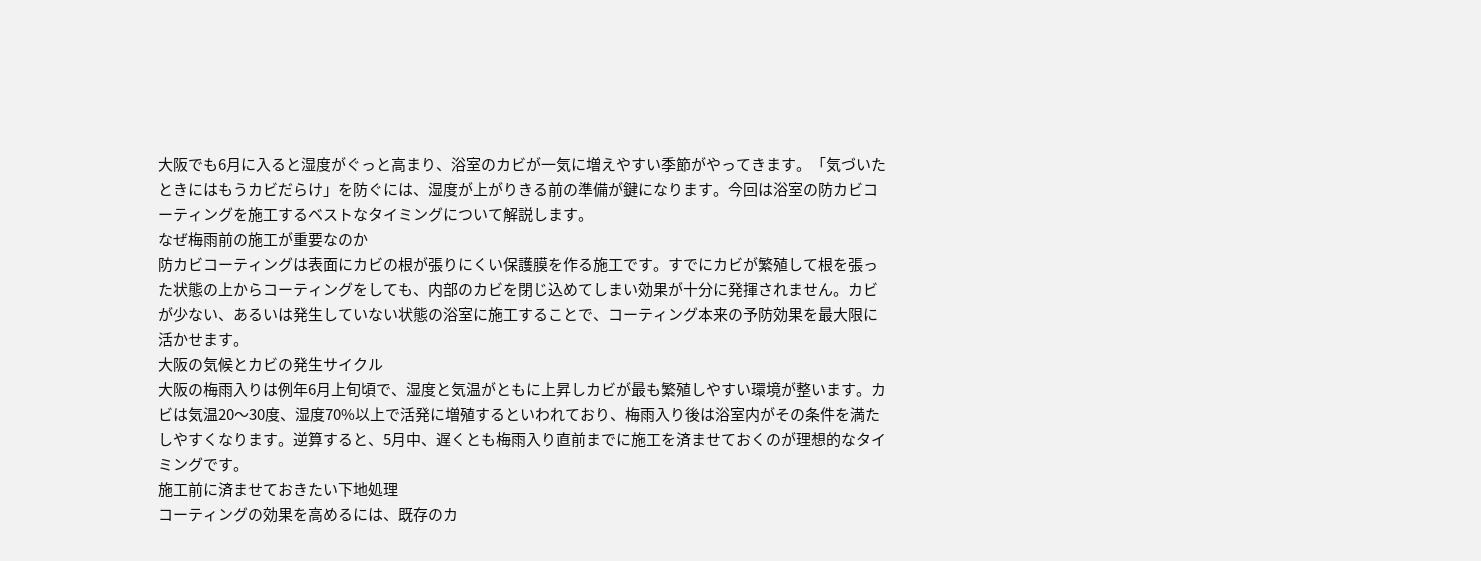大阪でも6月に入ると湿度がぐっと高まり、浴室のカビが一気に増えやすい季節がやってきます。「気づいたときにはもうカビだらけ」を防ぐには、湿度が上がりきる前の準備が鍵になります。今回は浴室の防カビコーティングを施工するベストなタイミングについて解説します。
なぜ梅雨前の施工が重要なのか
防カビコーティングは表面にカビの根が張りにくい保護膜を作る施工です。すでにカビが繁殖して根を張った状態の上からコーティングをしても、内部のカビを閉じ込めてしまい効果が十分に発揮されません。カビが少ない、あるいは発生していない状態の浴室に施工することで、コーティング本来の予防効果を最大限に活かせます。
大阪の気候とカビの発生サイクル
大阪の梅雨入りは例年6月上旬頃で、湿度と気温がともに上昇しカビが最も繁殖しやすい環境が整います。カビは気温20〜30度、湿度70%以上で活発に増殖するといわれており、梅雨入り後は浴室内がその条件を満たしやすくなります。逆算すると、5月中、遅くとも梅雨入り直前までに施工を済ませておくのが理想的なタイミングです。
施工前に済ませておきたい下地処理
コーティングの効果を高めるには、既存のカ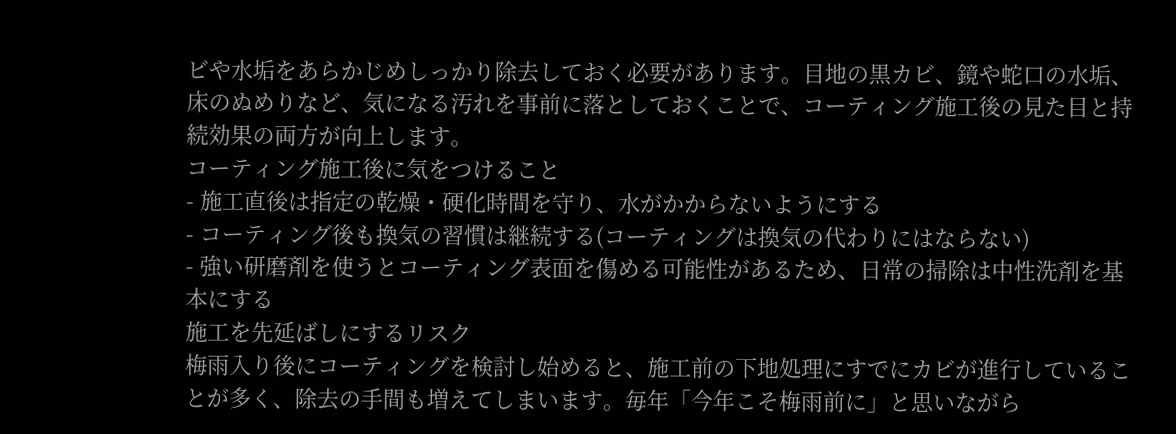ビや水垢をあらかじめしっかり除去しておく必要があります。目地の黒カビ、鏡や蛇口の水垢、床のぬめりなど、気になる汚れを事前に落としておくことで、コーティング施工後の見た目と持続効果の両方が向上します。
コーティング施工後に気をつけること
- 施工直後は指定の乾燥・硬化時間を守り、水がかからないようにする
- コーティング後も換気の習慣は継続する(コーティングは換気の代わりにはならない)
- 強い研磨剤を使うとコーティング表面を傷める可能性があるため、日常の掃除は中性洗剤を基本にする
施工を先延ばしにするリスク
梅雨入り後にコーティングを検討し始めると、施工前の下地処理にすでにカビが進行していることが多く、除去の手間も増えてしまいます。毎年「今年こそ梅雨前に」と思いながら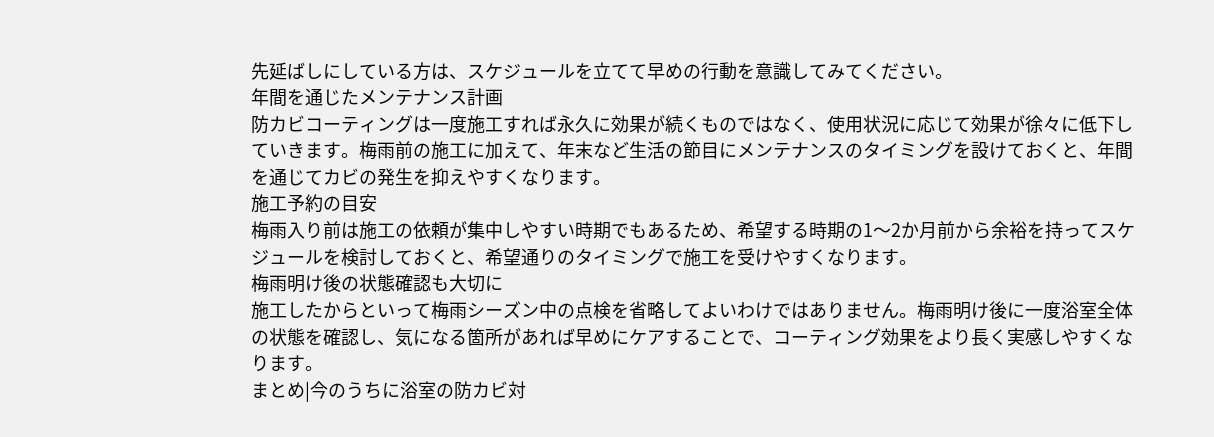先延ばしにしている方は、スケジュールを立てて早めの行動を意識してみてください。
年間を通じたメンテナンス計画
防カビコーティングは一度施工すれば永久に効果が続くものではなく、使用状況に応じて効果が徐々に低下していきます。梅雨前の施工に加えて、年末など生活の節目にメンテナンスのタイミングを設けておくと、年間を通じてカビの発生を抑えやすくなります。
施工予約の目安
梅雨入り前は施工の依頼が集中しやすい時期でもあるため、希望する時期の1〜2か月前から余裕を持ってスケジュールを検討しておくと、希望通りのタイミングで施工を受けやすくなります。
梅雨明け後の状態確認も大切に
施工したからといって梅雨シーズン中の点検を省略してよいわけではありません。梅雨明け後に一度浴室全体の状態を確認し、気になる箇所があれば早めにケアすることで、コーティング効果をより長く実感しやすくなります。
まとめ|今のうちに浴室の防カビ対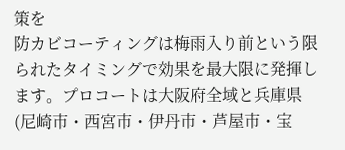策を
防カビコーティングは梅雨入り前という限られたタイミングで効果を最大限に発揮します。プロコートは大阪府全域と兵庫県(尼崎市・西宮市・伊丹市・芦屋市・宝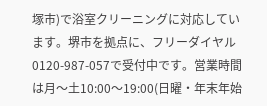塚市)で浴室クリーニングに対応しています。堺市を拠点に、フリーダイヤル0120-987-057で受付中です。営業時間は月〜土10:00〜19:00(日曜・年末年始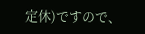定休)ですので、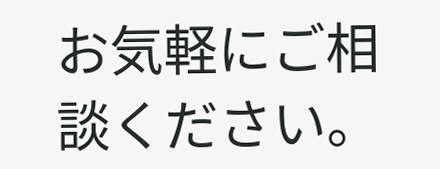お気軽にご相談ください。